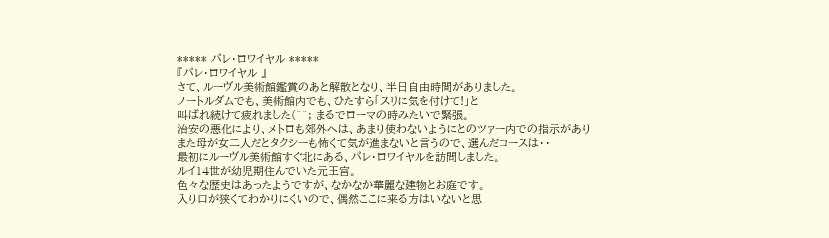***** パレ・ロワイヤル *****
『パレ・ロワイヤル 』
さて、ルーヴル美術館鑑賞のあと解散となり、半日自由時間がありました。
ノートルダムでも、美術館内でも、ひたすら「スリに気を付けて!」と
叫ばれ続けて疲れました(^^; まるでローマの時みたいで緊張。
治安の悪化により、メトロも郊外へは、あまり使わないようにとのツァー内での指示があり
また母が女二人だとタクシーも怖くて気が進まないと言うので、選んだコースは・・
最初にルーヴル美術館すぐ北にある、パレ・ロワイヤルを訪問しました。
ルイ14世が幼児期住んでいた元王宮。
色々な歴史はあったようですが、なかなか華麗な建物とお庭です。
入り口が狭くてわかりにくいので、偶然ここに来る方はいないと思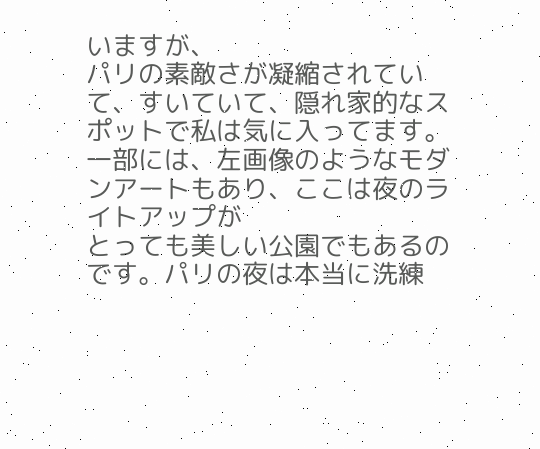いますが、
パリの素敵さが凝縮されていて、すいていて、隠れ家的なスポットで私は気に入ってます。
一部には、左画像のようなモダンアートもあり、ここは夜のライトアップが
とっても美しい公園でもあるのです。パリの夜は本当に洗練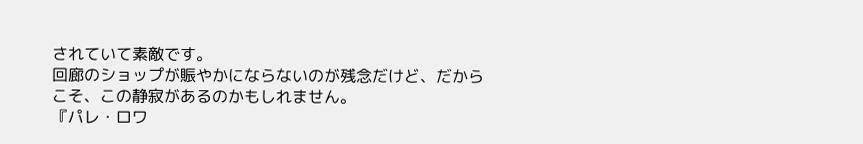されていて素敵です。
回廊のショップが賑やかにならないのが残念だけど、だからこそ、この静寂があるのかもしれません。
『パレ・ロワ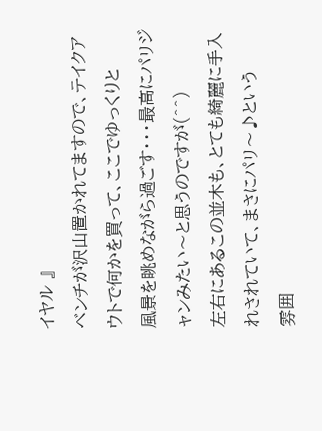イヤル 』
ベンチが沢山置かれてますので、テイクアウトで何かを買って、ここでゆっくりと
風景を眺めながら過ごす・・・最高にパリジャンみたい〜と思うのですが(^^)
左右にあるこの並木も、とても綺麗に手入れされていて、まさにパリ〜♪という
雰囲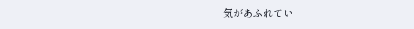気があふれてい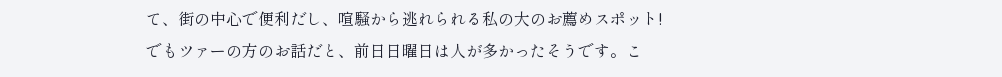て、街の中心で便利だし、喧騒から逃れられる私の大のお薦めスポット!
でもツァーの方のお話だと、前日日曜日は人が多かったそうです。こ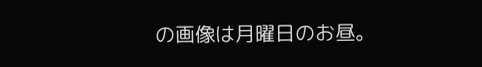の画像は月曜日のお昼。